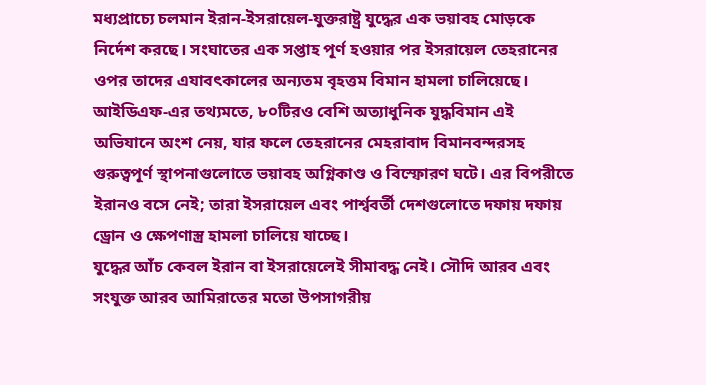মধ্যপ্রাচ্যে চলমান ইরান-ইসরায়েল-যুক্তরাষ্ট্র যুদ্ধের এক ভয়াবহ মোড়কে নির্দেশ করছে। সংঘাতের এক সপ্তাহ পূর্ণ হওয়ার পর ইসরায়েল তেহরানের ওপর তাদের এযাবৎকালের অন্যতম বৃহত্তম বিমান হামলা চালিয়েছে। আইডিএফ-এর তথ্যমতে, ৮০টিরও বেশি অত্যাধুনিক যুদ্ধবিমান এই অভিযানে অংশ নেয়, যার ফলে তেহরানের মেহরাবাদ বিমানবন্দরসহ গুরুত্বপূর্ণ স্থাপনাগুলোতে ভয়াবহ অগ্নিকাণ্ড ও বিস্ফোরণ ঘটে। এর বিপরীতে ইরানও বসে নেই; তারা ইসরায়েল এবং পার্শ্ববর্তী দেশগুলোতে দফায় দফায় ড্রোন ও ক্ষেপণাস্ত্র হামলা চালিয়ে যাচ্ছে।
যুদ্ধের আঁচ কেবল ইরান বা ইসরায়েলেই সীমাবদ্ধ নেই। সৌদি আরব এবং সংযুক্ত আরব আমিরাতের মতো উপসাগরীয়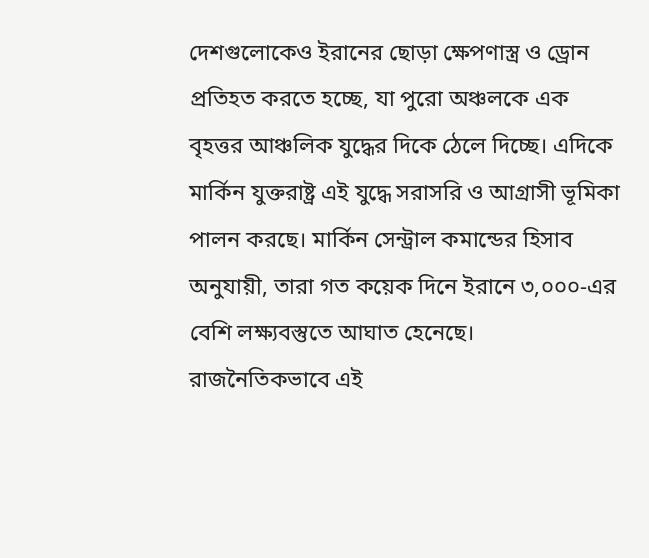দেশগুলোকেও ইরানের ছোড়া ক্ষেপণাস্ত্র ও ড্রোন প্রতিহত করতে হচ্ছে, যা পুরো অঞ্চলকে এক বৃহত্তর আঞ্চলিক যুদ্ধের দিকে ঠেলে দিচ্ছে। এদিকে মার্কিন যুক্তরাষ্ট্র এই যুদ্ধে সরাসরি ও আগ্রাসী ভূমিকা পালন করছে। মার্কিন সেন্ট্রাল কমান্ডের হিসাব অনুযায়ী, তারা গত কয়েক দিনে ইরানে ৩,০০০-এর বেশি লক্ষ্যবস্তুতে আঘাত হেনেছে।
রাজনৈতিকভাবে এই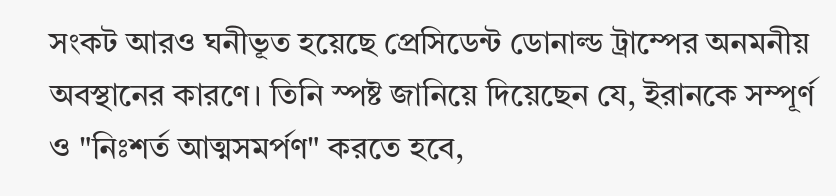সংকট আরও ঘনীভূত হয়েছে প্রেসিডেন্ট ডোনাল্ড ট্রাম্পের অনমনীয় অবস্থানের কারণে। তিনি স্পষ্ট জানিয়ে দিয়েছেন যে, ইরানকে সম্পূর্ণ ও "নিঃশর্ত আত্মসমর্পণ" করতে হবে,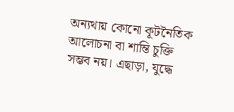অন্যথায় কোনো কূটনৈতিক আলোচনা বা শান্তি চুক্তি সম্ভব নয়। এছাড়া, যুদ্ধে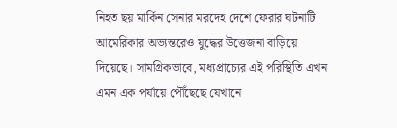নিহত ছয় মার্কিন সেনার মরদেহ দেশে ফেরার ঘটনাটি আমেরিকার অভ্যন্তরেও যুদ্ধের উত্তেজনা বাড়িয়ে দিয়েছে। সামগ্রিকভাবে, মধ্যপ্রাচ্যের এই পরিস্থিতি এখন এমন এক পর্যায়ে পৌঁছেছে যেখানে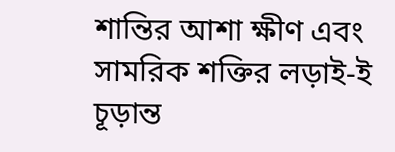শান্তির আশা ক্ষীণ এবং সামরিক শক্তির লড়াই-ই চূড়ান্ত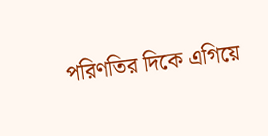পরিণতির দিকে এগিয়ে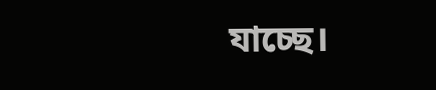যাচ্ছে।